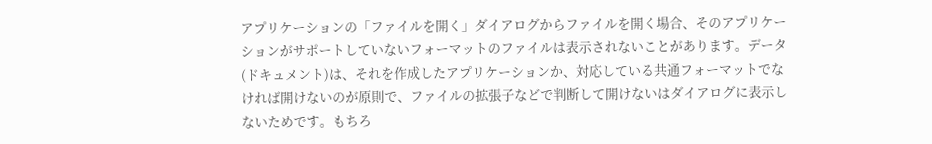アプリケーションの「ファイルを開く」ダイアログからファイルを開く場合、そのアプリケーションがサポートしていないフォーマットのファイルは表示されないことがあります。データ(ドキュメント)は、それを作成したアプリケーションか、対応している共通フォーマットでなければ開けないのが原則で、ファイルの拡張子などで判断して開けないはダイアログに表示しないためです。もちろ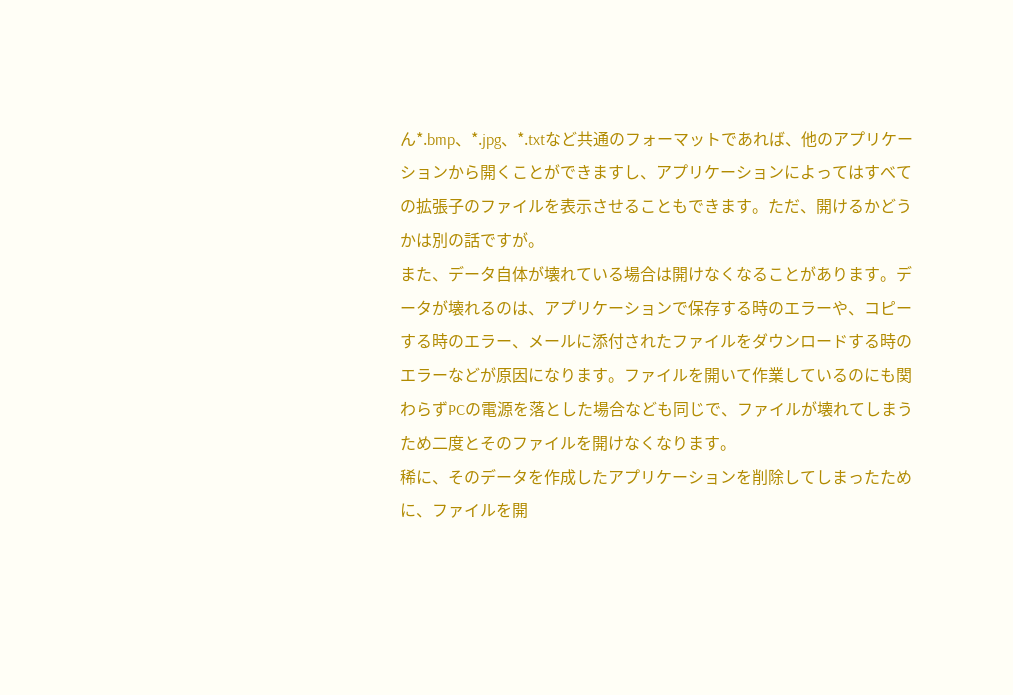ん*.bmp、*.jpg、*.txtなど共通のフォーマットであれば、他のアプリケーションから開くことができますし、アプリケーションによってはすべての拡張子のファイルを表示させることもできます。ただ、開けるかどうかは別の話ですが。
また、データ自体が壊れている場合は開けなくなることがあります。データが壊れるのは、アプリケーションで保存する時のエラーや、コピーする時のエラー、メールに添付されたファイルをダウンロードする時のエラーなどが原因になります。ファイルを開いて作業しているのにも関わらずPCの電源を落とした場合なども同じで、ファイルが壊れてしまうため二度とそのファイルを開けなくなります。
稀に、そのデータを作成したアプリケーションを削除してしまったために、ファイルを開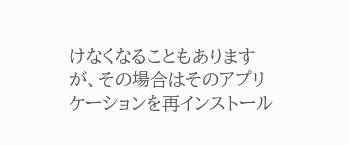けなくなることもありますが、その場合はそのアプリケーションを再インストール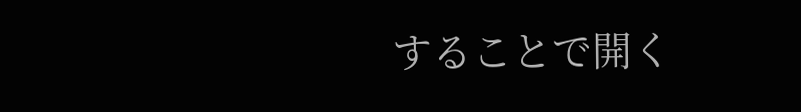することで開く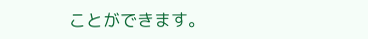ことができます。